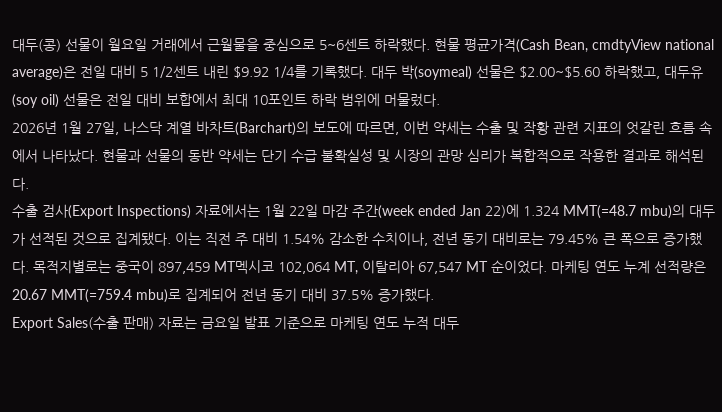대두(콩) 선물이 월요일 거래에서 근월물을 중심으로 5~6센트 하락했다. 현물 평균가격(Cash Bean, cmdtyView national average)은 전일 대비 5 1/2센트 내린 $9.92 1/4를 기록했다. 대두 박(soymeal) 선물은 $2.00~$5.60 하락했고, 대두유(soy oil) 선물은 전일 대비 보합에서 최대 10포인트 하락 범위에 머물렀다.
2026년 1월 27일, 나스닥 계열 바차트(Barchart)의 보도에 따르면, 이번 약세는 수출 및 작황 관련 지표의 엇갈린 흐름 속에서 나타났다. 현물과 선물의 동반 약세는 단기 수급 불확실성 및 시장의 관망 심리가 복합적으로 작용한 결과로 해석된다.
수출 검사(Export Inspections) 자료에서는 1월 22일 마감 주간(week ended Jan 22)에 1.324 MMT(=48.7 mbu)의 대두가 선적된 것으로 집계됐다. 이는 직전 주 대비 1.54% 감소한 수치이나, 전년 동기 대비로는 79.45% 큰 폭으로 증가했다. 목적지별로는 중국이 897,459 MT멕시코 102,064 MT, 이탈리아 67,547 MT 순이었다. 마케팅 연도 누계 선적량은 20.67 MMT(=759.4 mbu)로 집계되어 전년 동기 대비 37.5% 증가했다.
Export Sales(수출 판매) 자료는 금요일 발표 기준으로 마케팅 연도 누적 대두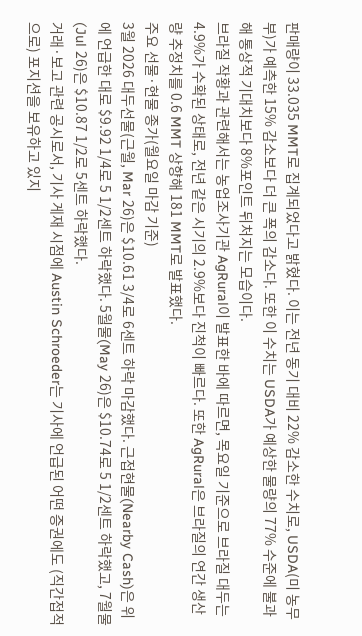판매량이 33.035 MMT로 집계되었다고 밝혔다. 이는 전년 동기 대비 22% 감소한 수치로, USDA(미 농무부)가 예측한 15% 감소보다 더 큰 폭의 감소다. 또한 이 수치는 USDA가 예상한 물량의 77% 수준에 불과해 통상적 기대치보다 8%포인트 뒤처지는 모습이다.
브라질 작황과 관련해서는 농업조사기관 AgRural이 발표한 바에 따르면, 목요일 기준으로 브라질 대두는 4.9%가 수확된 상태로, 전년 같은 시기의 2.9%보다 진척이 빠르다. 또한 AgRural은 브라질의 연간 생산량 추정치를 0.6 MMT 상향해 181 MMT로 발표했다.
주요 선물·현물 종가(월요일 마감 기준)
3월 2026 대두선물(근월, Mar 26)은 $10.61 3/4로 6센트 하락 마감했다. 근접현물(Nearby Cash)은 위에 언급한 대로 $9.92 1/4로 5 1/2센트 하락했다. 5월물(May 26)은 $10.74로 5 1/2센트 하락했고, 7월물(Jul 26)은 $10.87 1/2로 5센트 하락했다.
거래·보고 관련 공시로서, 기사 게재 시점에 Austin Schroeder는 기사에 언급된 어떤 증권에도 (직간접적으로) 포지션을 보유하고 있지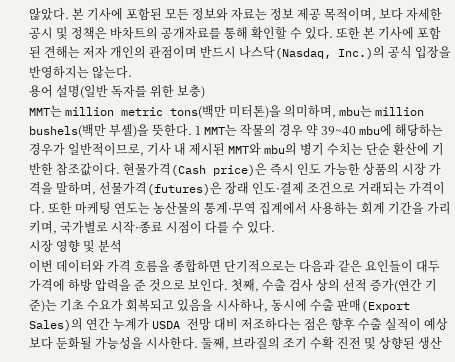않았다. 본 기사에 포함된 모든 정보와 자료는 정보 제공 목적이며, 보다 자세한 공시 및 정책은 바차트의 공개자료를 통해 확인할 수 있다. 또한 본 기사에 포함된 견해는 저자 개인의 관점이며 반드시 나스닥(Nasdaq, Inc.)의 공식 입장을 반영하지는 않는다.
용어 설명(일반 독자를 위한 보충)
MMT는 million metric tons(백만 미터톤)을 의미하며, mbu는 million bushels(백만 부셸)을 뜻한다. 1 MMT는 작물의 경우 약 39~40 mbu에 해당하는 경우가 일반적이므로, 기사 내 제시된 MMT와 mbu의 병기 수치는 단순 환산에 기반한 참조값이다. 현물가격(Cash price)은 즉시 인도 가능한 상품의 시장 가격을 말하며, 선물가격(futures)은 장래 인도·결제 조건으로 거래되는 가격이다. 또한 마케팅 연도는 농산물의 통계·무역 집계에서 사용하는 회계 기간을 가리키며, 국가별로 시작·종료 시점이 다를 수 있다.
시장 영향 및 분석
이번 데이터와 가격 흐름을 종합하면 단기적으로는 다음과 같은 요인들이 대두 가격에 하방 압력을 준 것으로 보인다. 첫째, 수출 검사 상의 선적 증가(연간 기준)는 기초 수요가 회복되고 있음을 시사하나, 동시에 수출 판매(Export Sales)의 연간 누계가 USDA 전망 대비 저조하다는 점은 향후 수출 실적이 예상보다 둔화될 가능성을 시사한다. 둘째, 브라질의 조기 수확 진전 및 상향된 생산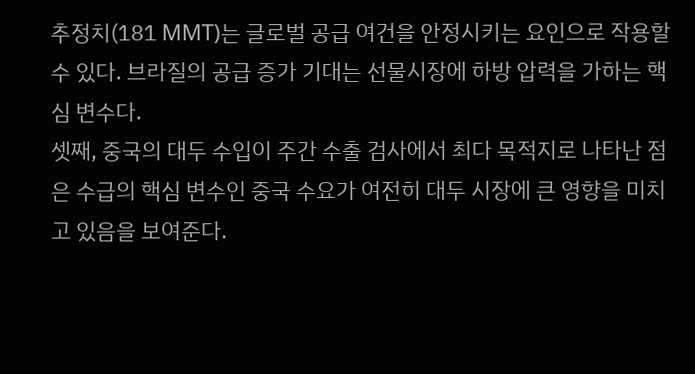추정치(181 MMT)는 글로벌 공급 여건을 안정시키는 요인으로 작용할 수 있다. 브라질의 공급 증가 기대는 선물시장에 하방 압력을 가하는 핵심 변수다.
셋째, 중국의 대두 수입이 주간 수출 검사에서 최다 목적지로 나타난 점은 수급의 핵심 변수인 중국 수요가 여전히 대두 시장에 큰 영향을 미치고 있음을 보여준다.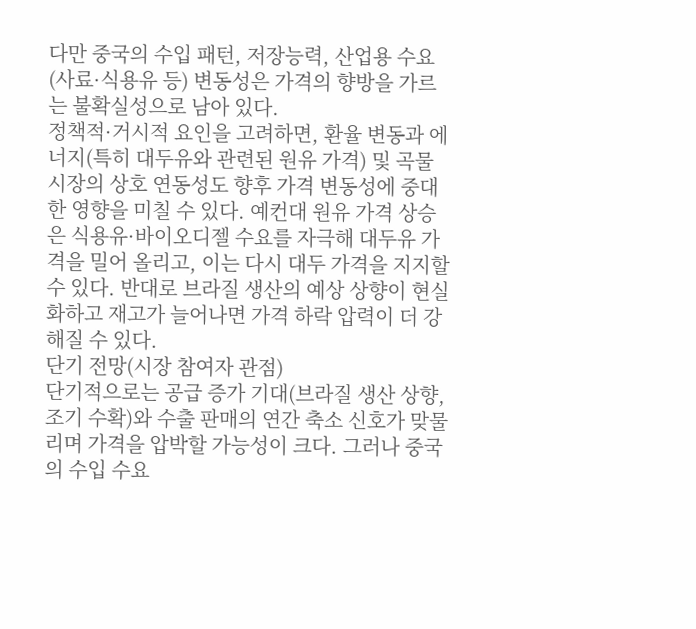다만 중국의 수입 패턴, 저장능력, 산업용 수요(사료·식용유 등) 변동성은 가격의 향방을 가르는 불확실성으로 남아 있다.
정책적·거시적 요인을 고려하면, 환율 변동과 에너지(특히 대두유와 관련된 원유 가격) 및 곡물 시장의 상호 연동성도 향후 가격 변동성에 중대한 영향을 미칠 수 있다. 예컨대 원유 가격 상승은 식용유·바이오디젤 수요를 자극해 대두유 가격을 밀어 올리고, 이는 다시 대두 가격을 지지할 수 있다. 반대로 브라질 생산의 예상 상향이 현실화하고 재고가 늘어나면 가격 하락 압력이 더 강해질 수 있다.
단기 전망(시장 참여자 관점)
단기적으로는 공급 증가 기대(브라질 생산 상향, 조기 수확)와 수출 판매의 연간 축소 신호가 맞물리며 가격을 압박할 가능성이 크다. 그러나 중국의 수입 수요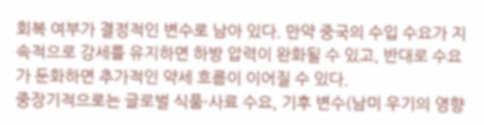회복 여부가 결정적인 변수로 남아 있다. 만약 중국의 수입 수요가 지속적으로 강세를 유지하면 하방 압력이 완화될 수 있고, 반대로 수요가 둔화하면 추가적인 약세 흐름이 이어질 수 있다.
중장기적으로는 글로벌 식품·사료 수요, 기후 변수(남미 우기의 영향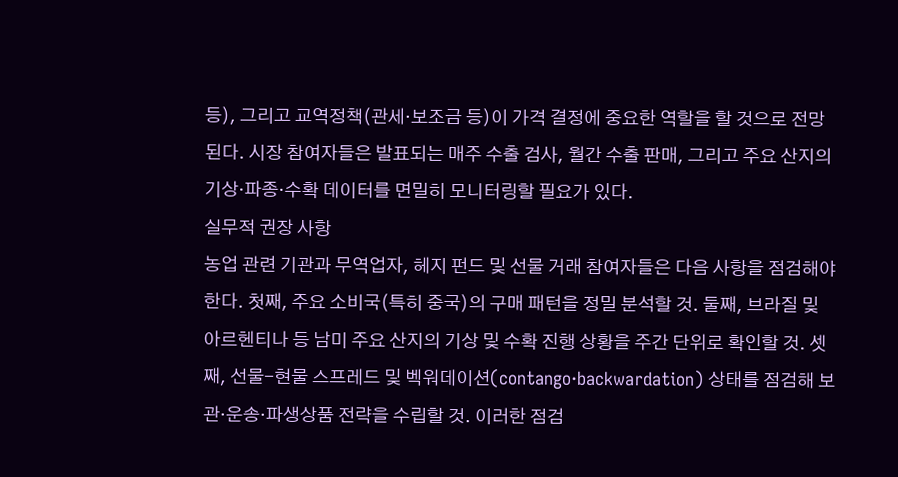등), 그리고 교역정책(관세·보조금 등)이 가격 결정에 중요한 역할을 할 것으로 전망된다. 시장 참여자들은 발표되는 매주 수출 검사, 월간 수출 판매, 그리고 주요 산지의 기상·파종·수확 데이터를 면밀히 모니터링할 필요가 있다.
실무적 권장 사항
농업 관련 기관과 무역업자, 헤지 펀드 및 선물 거래 참여자들은 다음 사항을 점검해야 한다. 첫째, 주요 소비국(특히 중국)의 구매 패턴을 정밀 분석할 것. 둘째, 브라질 및 아르헨티나 등 남미 주요 산지의 기상 및 수확 진행 상황을 주간 단위로 확인할 것. 셋째, 선물-현물 스프레드 및 벡워데이션(contango·backwardation) 상태를 점검해 보관·운송·파생상품 전략을 수립할 것. 이러한 점검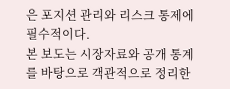은 포지션 관리와 리스크 통제에 필수적이다.
본 보도는 시장자료와 공개 통계를 바탕으로 객관적으로 정리한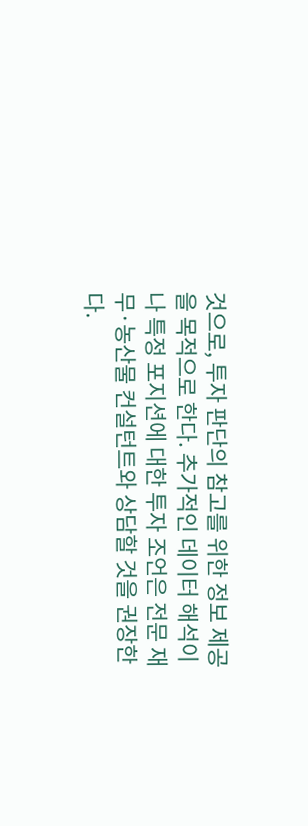것으로, 투자 판단의 참고를 위한 정보 제공을 목적으로 한다. 추가적인 데이터 해석이나 특정 포지션에 대한 투자 조언은 전문 재무·농산물 컨설턴트와 상담할 것을 권장한다.